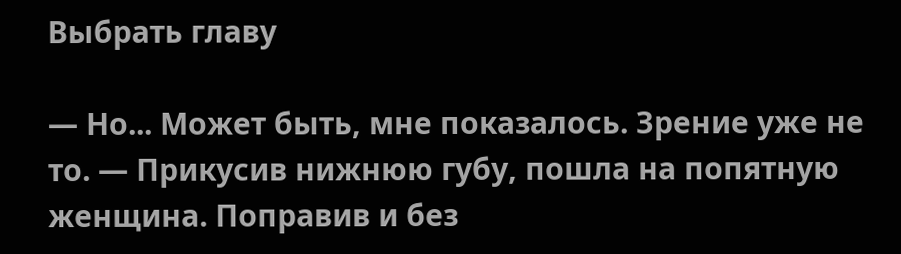Выбрать главу

— Но... Может быть, мне показалось. Зрение уже не то. — Прикусив нижнюю губу, пошла на попятную женщина. Поправив и без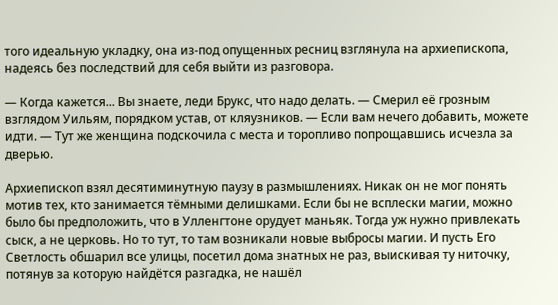того идеальную укладку, она из-под опущенных ресниц взглянула на архиепископа, надеясь без последствий для себя выйти из разговора.

— Когда кажется... Вы знаете, леди Брукс, что надо делать. — Смерил её грозным взглядом Уильям, порядком устав, от кляузников. — Если вам нечего добавить, можете идти. — Тут же женщина подскочила с места и торопливо попрощавшись исчезла за дверью.

Архиепископ взял десятиминутную паузу в размышлениях. Никак он не мог понять мотив тех, кто занимается тёмными делишками. Если бы не всплески магии, можно было бы предположить, что в Улленгтоне орудует маньяк. Тогда уж нужно привлекать сыск, а не церковь. Но то тут, то там возникали новые выбросы магии. И пусть Его Светлость обшарил все улицы, посетил дома знатных не раз, выискивая ту ниточку, потянув за которую найдётся разгадка, не нашёл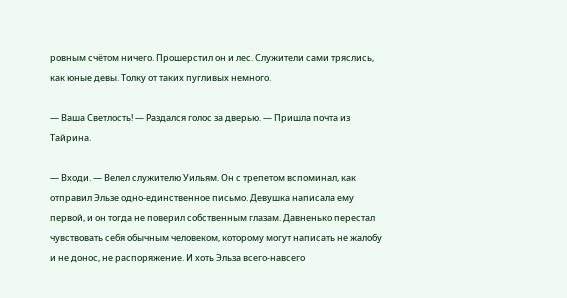ровным счётом ничего. Прошерстил он и лес. Служители сами тряслись, как юные девы. Толку от таких пугливых немного.

— Ваша Светлость! — Раздался голос за дверью. — Пришла почта из Тайрина.

— Входи. — Велел служителю Уильям. Он с трепетом вспоминал, как отправил Эльзе одно-единственное письмо. Девушка написала ему первой, и он тогда не поверил собственным глазам. Давненько перестал чувствовать себя обычным человеком, которому могут написать не жалобу и не донос, не распоряжение. И хоть Эльза всего-навсего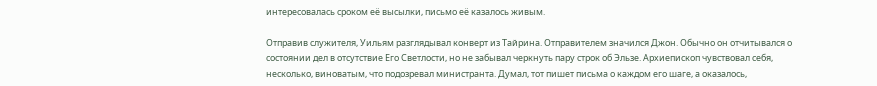интересовалась сроком её высылки, письмо её казалось живым.

Отправив служителя, Уильям разглядывал конверт из Тайрина. Отправителем значился Джон. Обычно он отчитывался о состоянии дел в отсутствие Его Светлости, но не забывал черкнуть пару строк об Эльзе. Архиепископ чувствовал себя, несколько, виноватым, что подозревал министранта. Думал, тот пишет письма о каждом его шаге, а оказалось,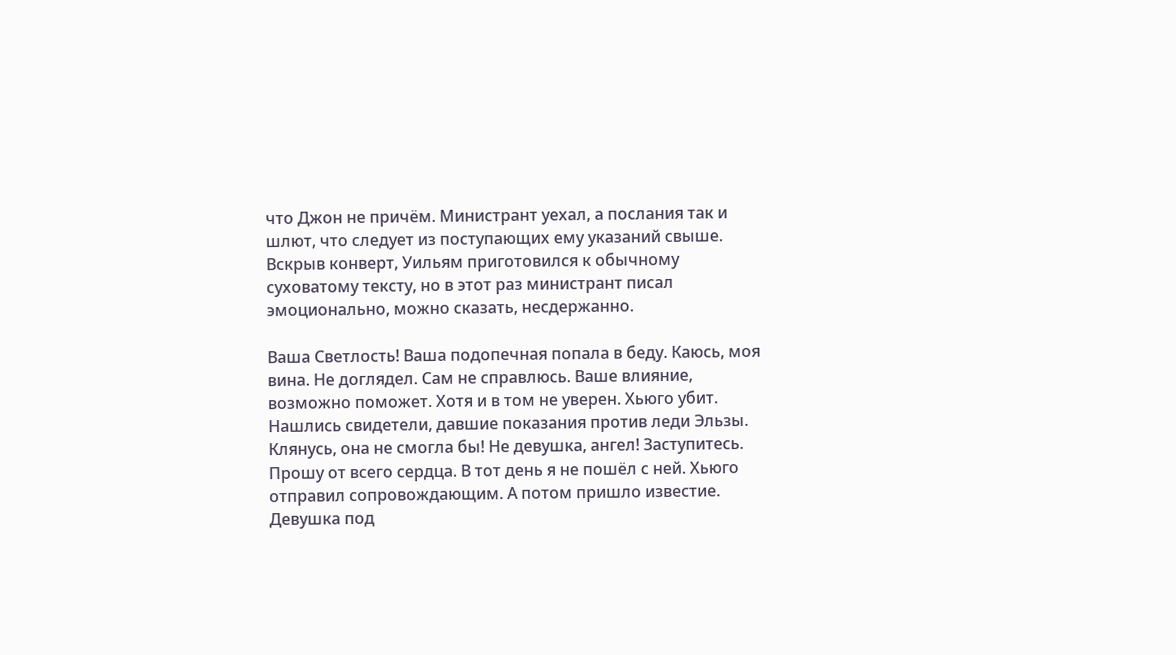что Джон не причём. Министрант уехал, а послания так и шлют, что следует из поступающих ему указаний свыше. Вскрыв конверт, Уильям приготовился к обычному суховатому тексту, но в этот раз министрант писал эмоционально, можно сказать, несдержанно.

Ваша Светлость! Ваша подопечная попала в беду. Каюсь, моя вина. Не доглядел. Сам не справлюсь. Ваше влияние, возможно поможет. Хотя и в том не уверен. Хьюго убит. Нашлись свидетели, давшие показания против леди Эльзы. Клянусь, она не смогла бы! Не девушка, ангел! Заступитесь. Прошу от всего сердца. В тот день я не пошёл с ней. Хьюго отправил сопровождающим. А потом пришло известие. Девушка под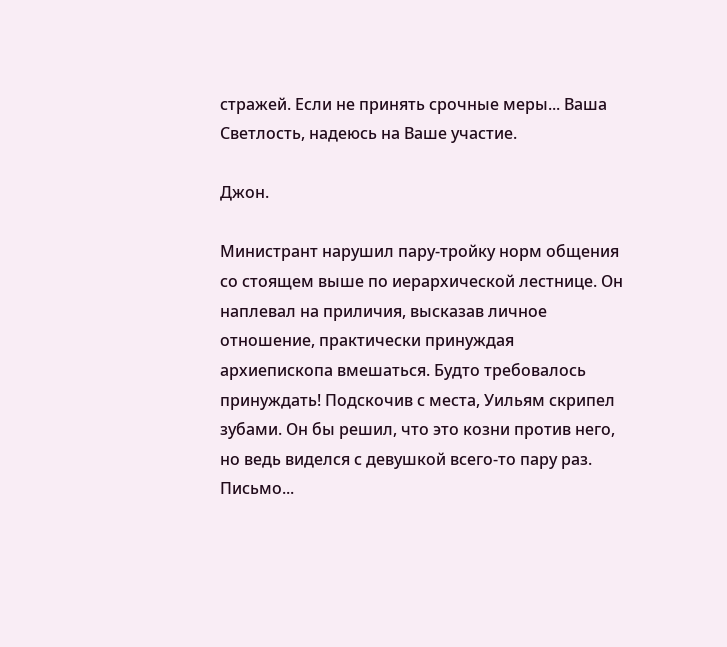стражей. Если не принять срочные меры... Ваша Светлость, надеюсь на Ваше участие.

Джон.

Министрант нарушил пару-тройку норм общения со стоящем выше по иерархической лестнице. Он наплевал на приличия, высказав личное отношение, практически принуждая архиепископа вмешаться. Будто требовалось принуждать! Подскочив с места, Уильям скрипел зубами. Он бы решил, что это козни против него, но ведь виделся с девушкой всего-то пару раз. Письмо...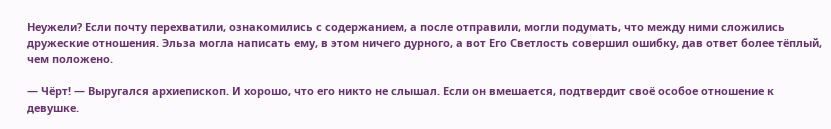Неужели? Если почту перехватили, ознакомились с содержанием, а после отправили, могли подумать, что между ними сложились дружеские отношения. Эльза могла написать ему, в этом ничего дурного, а вот Его Светлость совершил ошибку, дав ответ более тёплый, чем положено.

— Чёрт! — Выругался архиепископ. И хорошо, что его никто не слышал. Если он вмешается, подтвердит своё особое отношение к девушке.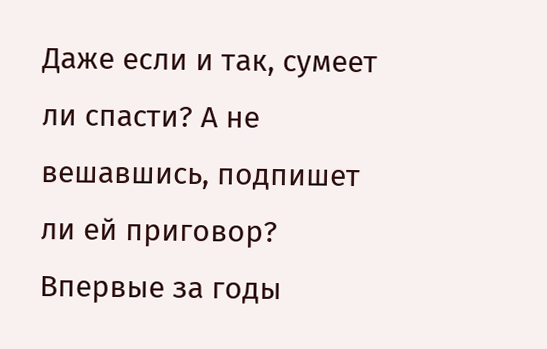Даже если и так, сумеет ли спасти? А не вешавшись, подпишет ли ей приговор? Впервые за годы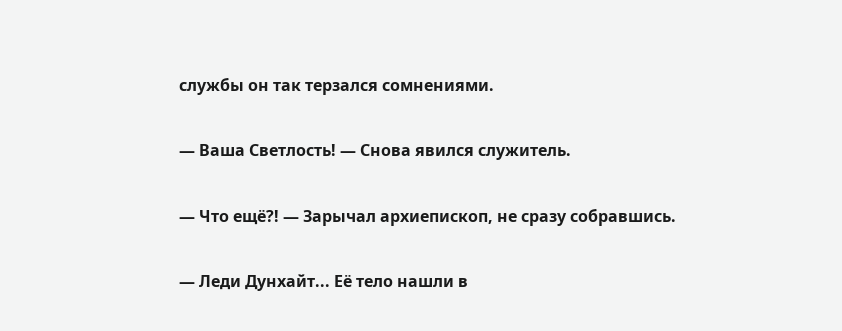службы он так терзался сомнениями.

— Ваша Светлость! — Снова явился служитель.

— Что ещё?! — Зарычал архиепископ, не сразу собравшись.

— Леди Дунхайт... Её тело нашли в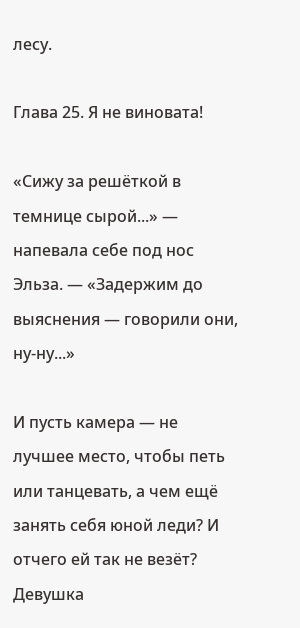лесу.

Глава 25. Я не виновата!

«Сижу за решёткой в темнице сырой...» — напевала себе под нос Эльза. — «Задержим до выяснения — говорили они, ну-ну...»

И пусть камера — не лучшее место, чтобы петь или танцевать, а чем ещё занять себя юной леди? И отчего ей так не везёт? Девушка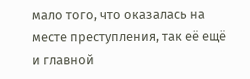мало того, что оказалась на месте преступления, так её ещё и главной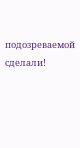подозреваемой сделали!